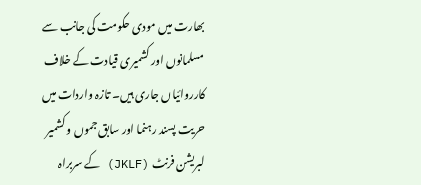بھارت میں مودی حکومت کی جانب سے مسلمانوں اور کشمیری قیادت کے خلاف کارروائیاں جاری ہیں۔ تازہ واردات میں حریت پسند رہنما اور سابق جموں و کشمیر لبریشن فرنٹ (JKLF) کے سربراہ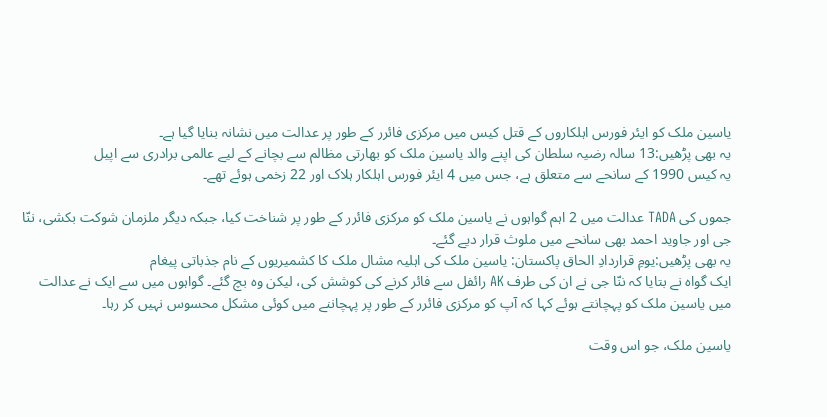یاسین ملک کو ایئر فورس اہلکاروں کے قتل کیس میں مرکزی فائرر کے طور پر عدالت میں نشانہ بنایا گیا ہے۔
یہ بھی پڑھیں:13 سالہ رضیہ سلطان کی اپنے والد یاسین ملک کو بھارتی مظالم سے بچانے کے لیے عالمی برادری سے اپیل
یہ کیس 1990 کے سانحے سے متعلق ہے، جس میں 4 ایئر فورس اہلکار ہلاک اور 22 زخمی ہوئے تھے۔

جموں کی TADA عدالت میں 2 اہم گواہوں نے یاسین ملک کو مرکزی فائرر کے طور پر شناخت کیا، جبکہ دیگر ملزمان شوکت بکشی، ننّا جی اور جاوید احمد بھی سانحے میں ملوث قرار دیے گئے۔
یہ بھی پڑھیں:یومِ قراردادِ الحاق پاکستان: یاسین ملک کی اہلیہ مشال ملک کا کشمیریوں کے نام جذباتی پیغام
ایک گواہ نے بتایا کہ ننّا جی نے ان کی طرف AK رائفل سے فائر کرنے کی کوشش کی، لیکن وہ بچ گئے۔ گواہوں میں سے ایک نے عدالت میں یاسین ملک کو پہچانتے ہوئے کہا کہ آپ کو مرکزی فائرر کے طور پر پہچاننے میں کوئی مشکل محسوس نہیں کر رہا۔

یاسین ملک، جو اس وقت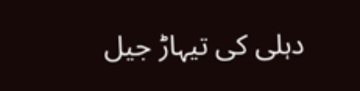دہلی کی تیہاڑ جیل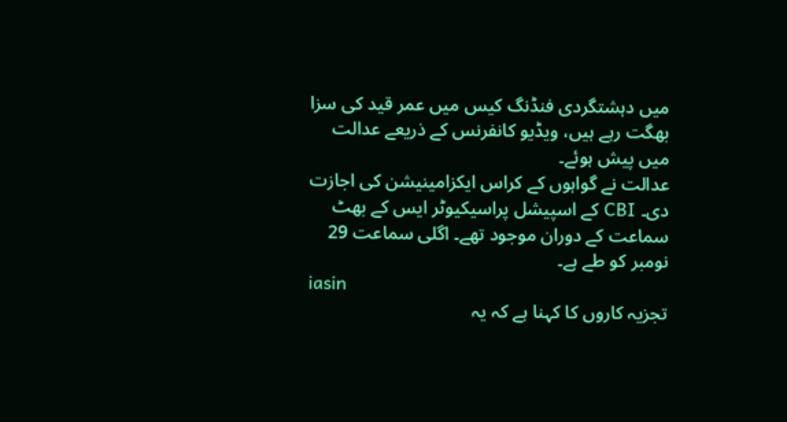میں دہشتگردی فنڈنگ کیس میں عمر قید کی سزا بھگت رہے ہیں، ویڈیو کانفرنس کے ذریعے عدالت میں پیش ہوئے۔
عدالت نے گواہوں کے کراس ایکزامینیشن کی اجازت دی۔ CBI کے اسپیشل پراسیکیوٹر ایس کے بھٹ سماعت کے دوران موجود تھے۔ اگلی سماعت 29 نومبر کو طے ہے۔
iasin
تجزیہ کاروں کا کہنا ہے کہ یہ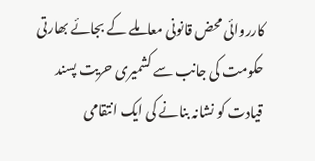کارروائی محض قانونی معاملے کے بجائے بھارتی حکومت کی جانب سے کشمیری حریت پسند قیادت کو نشانہ بنانے کی ایک انتقامی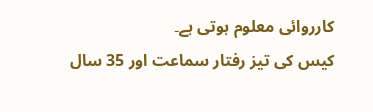کارروائی معلوم ہوتی ہے۔
کیس کی تیز رفتار سماعت اور 35 سال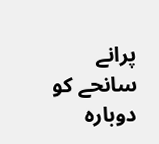پرانے سانحے کو دوبارہ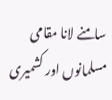سامنے لانا مقامی مسلمانوں اور کشمیری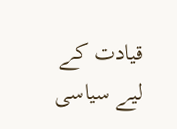قیادت کے لیے سیاسی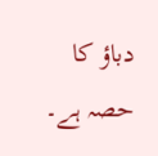دباؤ کا حصہ ہے۔